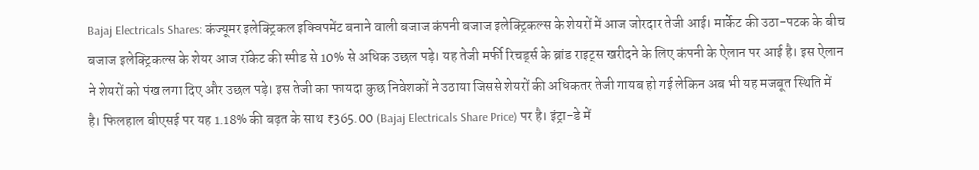Bajaj Electricals Shares: कंज्यूमर इलेक्ट्रिकल इक्विपमेंट बनाने वाली बजाज कंपनी बजाज इलेक्ट्रिकल्स के शेयरों में आज जोरदार तेजी आई। मार्केट की उठा-पटक के बीच बजाज इलेक्ट्रिकल्स के शेयर आज रॉकेट की स्पीड से 10% से अधिक उछल पड़े। यह तेजी मर्फी रिचर्ड्स के ब्रांड राइट्स खरीदने के लिए कंपनी के ऐलान पर आई है। इस ऐलान ने शेयरों को पंख लगा दिए और उछल पड़े। इस तेजी का फायदा कुछ निवेशकों ने उठाया जिससे शेयरों की अधिकतर तेजी गायब हो गई लेकिन अब भी यह मजबूत स्थिति में है। फिलहाल बीएसई पर यह 1.18% की बढ़त के साथ ₹365.00 (Bajaj Electricals Share Price) पर है। इंट्रा-डे में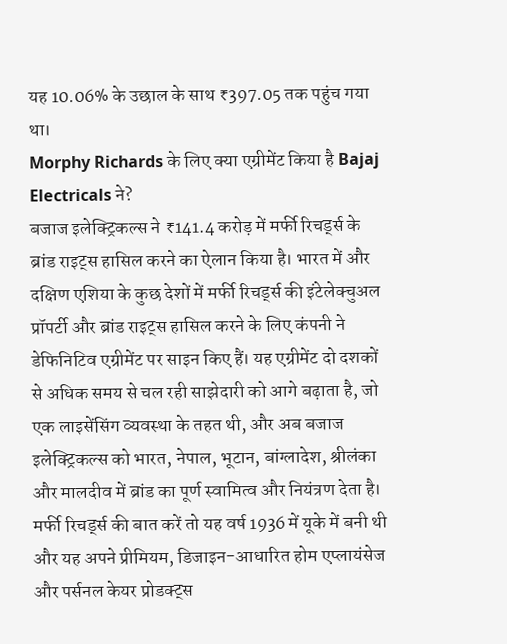यह 10.06% के उछाल के साथ ₹397.05 तक पहुंच गया था।
Morphy Richards के लिए क्या एग्रीमेंट किया है Bajaj Electricals ने?
बजाज इलेक्ट्रिकल्स ने ₹141.4 करोड़ में मर्फी रिचर्ड्स के ब्रांड राइट्स हासिल करने का ऐलान किया है। भारत में और दक्षिण एशिया के कुछ देशों में मर्फी रिचर्ड्स की इंटेलेक्चुअल प्रॉपर्टी और ब्रांड राइट्स हासिल करने के लिए कंपनी ने डेफिनिटिव एग्रीमेंट पर साइन किए हैं। यह एग्रीमेंट दो दशकों से अधिक समय से चल रही साझेदारी को आगे बढ़ाता है, जो एक लाइसेंसिंग व्यवस्था के तहत थी, और अब बजाज इलेक्ट्रिकल्स को भारत, नेपाल, भूटान, बांग्लादेश, श्रीलंका और मालदीव में ब्रांड का पूर्ण स्वामित्व और नियंत्रण देता है।
मर्फी रिचर्ड्स की बात करें तो यह वर्ष 1936 में यूके में बनी थी और यह अपने प्रीमियम, डिजाइन-आधारित होम एप्लायंसेज और पर्सनल केयर प्रोडक्ट्स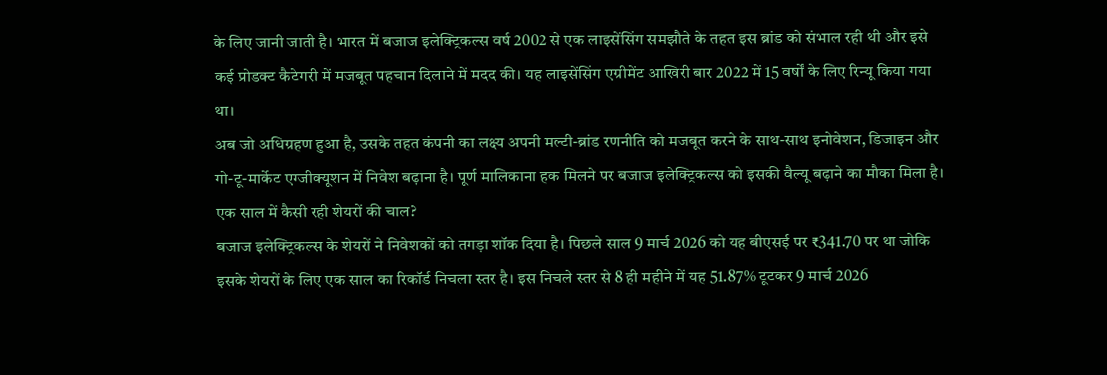के लिए जानी जाती है। भारत में बजाज इलेक्ट्रिकल्स वर्ष 2002 से एक लाइसेंसिंग समझौते के तहत इस ब्रांड को संभाल रही थी और इसे कई प्रोडक्ट कैटेगरी में मजबूत पहचान दिलाने में मदद की। यह लाइसेंसिंग एग्रीमेंट आखिरी बार 2022 में 15 वर्षों के लिए रिन्यू किया गया था।
अब जो अधिग्रहण हुआ है, उसके तहत कंपनी का लक्ष्य अपनी मल्टी-ब्रांड रणनीति को मजबूत करने के साथ-साथ इनोवेशन, डिजाइन और गो-टू-मार्केट एग्जीक्यूशन में निवेश बढ़ाना है। पूर्ण मालिकाना हक मिलने पर बजाज इलेक्ट्रिकल्स को इसकी वैल्यू बढ़ाने का मौका मिला है।
एक साल में कैसी रही शेयरों की चाल?
बजाज इलेक्ट्रिकल्स के शेयरों ने निवेशकों को तगड़ा शॉक दिया है। पिछले साल 9 मार्च 2026 को यह बीएसई पर ₹341.70 पर था जोकि इसके शेयरों के लिए एक साल का रिकॉर्ड निचला स्तर है। इस निचले स्तर से 8 ही महीने में यह 51.87% टूटकर 9 मार्च 2026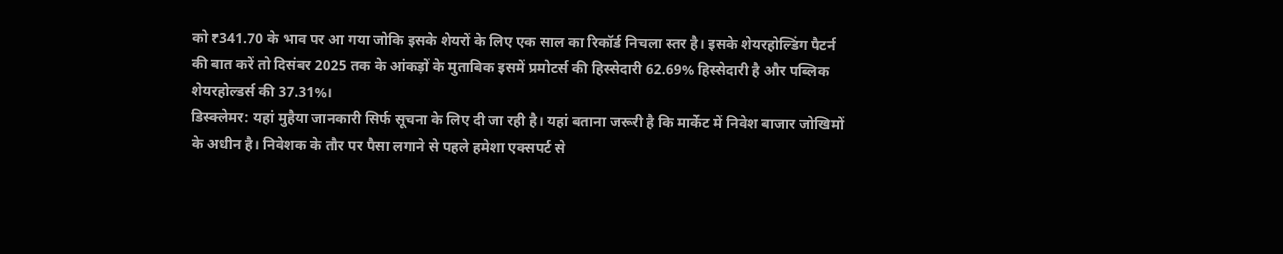को ₹341.70 के भाव पर आ गया जोकि इसके शेयरों के लिए एक साल का रिकॉर्ड निचला स्तर है। इसके शेयरहोल्डिंग पैटर्न की बात करें तो दिसंबर 2025 तक के आंकड़ों के मुताबिक इसमें प्रमोटर्स की हिस्सेदारी 62.69% हिस्सेदारी है और पब्लिक शेयरहोल्डर्स की 37.31%।
डिस्क्लेमर: यहां मुहैया जानकारी सिर्फ सूचना के लिए दी जा रही है। यहां बताना जरूरी है कि मार्केट में निवेश बाजार जोखिमों के अधीन है। निवेशक के तौर पर पैसा लगाने से पहले हमेशा एक्सपर्ट से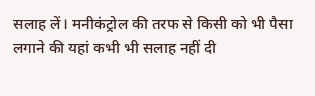सलाह लें। मनीकंट्रोल की तरफ से किसी को भी पैसा लगाने की यहां कभी भी सलाह नहीं दी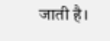जाती है।